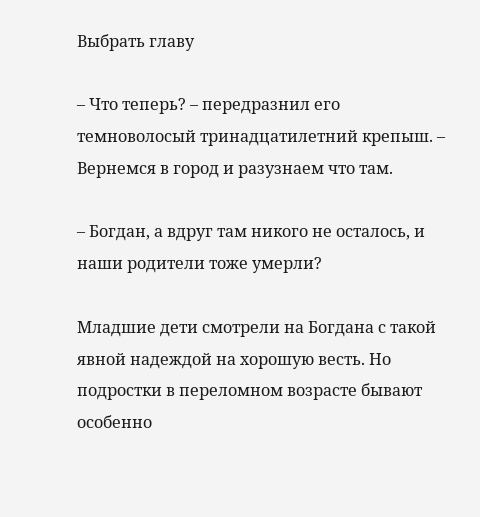Выбрать главу

– Что теперь? – передразнил его темноволосый тринадцатилетний крепыш. – Вернемся в город и разузнаем что там.

– Богдан, а вдруг там никого не осталось, и наши родители тоже умерли?

Младшие дети смотрели на Богдана с такой явной надеждой на хорошую весть. Но подростки в переломном возрасте бывают особенно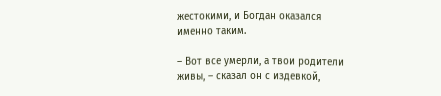жестокими, и Богдан оказался именно таким.

– Вот все умерли, а твои родители живы, – сказал он с издевкой,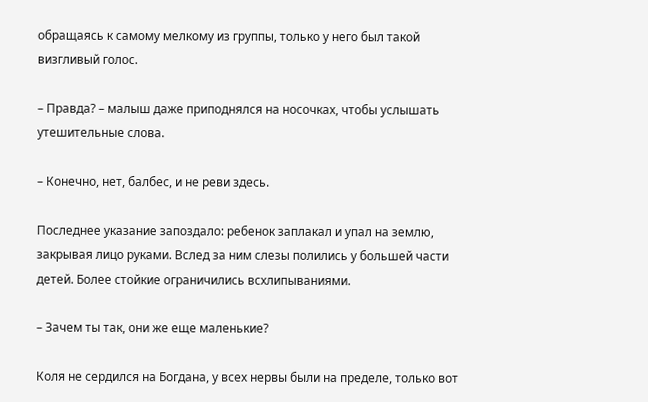обращаясь к самому мелкому из группы, только у него был такой визгливый голос.

– Правда? – малыш даже приподнялся на носочках, чтобы услышать утешительные слова.

– Конечно, нет, балбес, и не реви здесь.

Последнее указание запоздало: ребенок заплакал и упал на землю, закрывая лицо руками. Вслед за ним слезы полились у большей части детей. Более стойкие ограничились всхлипываниями.

– Зачем ты так, они же еще маленькие?

Коля не сердился на Богдана, у всех нервы были на пределе, только вот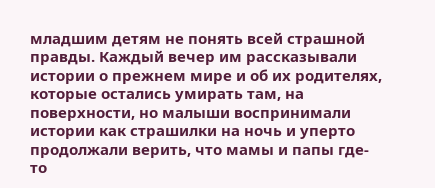младшим детям не понять всей страшной правды. Каждый вечер им рассказывали истории о прежнем мире и об их родителях, которые остались умирать там, на поверхности, но малыши воспринимали истории как страшилки на ночь и уперто продолжали верить, что мамы и папы где-то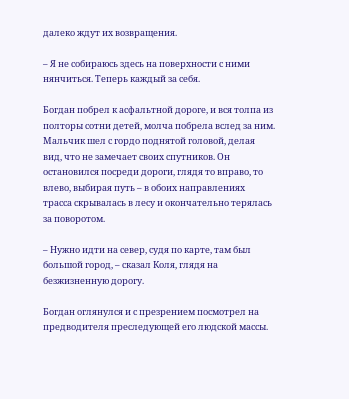далеко ждут их возвращения.

– Я не собираюсь здесь на поверхности с ними нянчиться. Теперь каждый за себя.

Богдан побрел к асфальтной дороге, и вся толпа из полторы сотни детей, молча побрела вслед за ним. Мальчик шел с гордо поднятой головой, делая вид, что не замечает своих спутников. Он остановился посреди дороги, глядя то вправо, то влево, выбирая путь – в обоих направлениях трасса скрывалась в лесу и окончательно терялась за поворотом.

– Нужно идти на север, судя по карте, там был большой город, – сказал Коля, глядя на безжизненную дорогу.

Богдан оглянулся и с презрением посмотрел на предводителя преследующей его людской массы.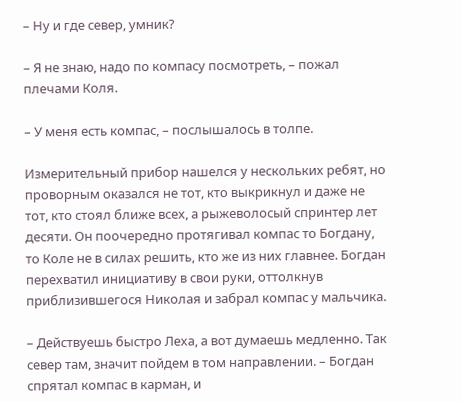– Ну и где север, умник?

– Я не знаю, надо по компасу посмотреть, – пожал плечами Коля.

– У меня есть компас, – послышалось в толпе.

Измерительный прибор нашелся у нескольких ребят, но проворным оказался не тот, кто выкрикнул и даже не тот, кто стоял ближе всех, а рыжеволосый спринтер лет десяти. Он поочередно протягивал компас то Богдану, то Коле не в силах решить, кто же из них главнее. Богдан перехватил инициативу в свои руки, оттолкнув приблизившегося Николая и забрал компас у мальчика.

– Действуешь быстро Леха, а вот думаешь медленно. Так север там, значит пойдем в том направлении. – Богдан спрятал компас в карман, и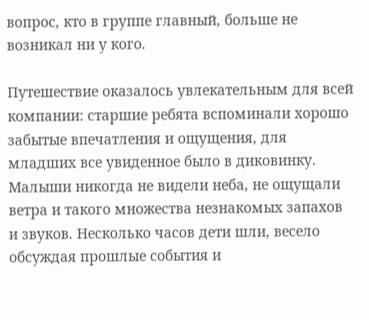вопрос, кто в группе главный, больше не возникал ни у кого.

Путешествие оказалось увлекательным для всей компании: старшие ребята вспоминали хорошо забытые впечатления и ощущения, для младших все увиденное было в диковинку. Малыши никогда не видели неба, не ощущали ветра и такого множества незнакомых запахов и звуков. Несколько часов дети шли, весело обсуждая прошлые события и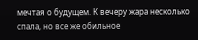мечтая о будущем. К вечеру жара несколько спала, но все же обильное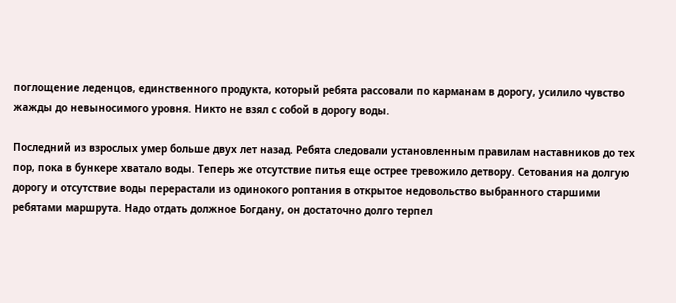поглощение леденцов, единственного продукта, который ребята рассовали по карманам в дорогу, усилило чувство жажды до невыносимого уровня. Никто не взял с собой в дорогу воды.

Последний из взрослых умер больше двух лет назад. Ребята следовали установленным правилам наставников до тех пор, пока в бункере хватало воды. Теперь же отсутствие питья еще острее тревожило детвору. Сетования на долгую дорогу и отсутствие воды перерастали из одинокого роптания в открытое недовольство выбранного старшими ребятами маршрута. Надо отдать должное Богдану, он достаточно долго терпел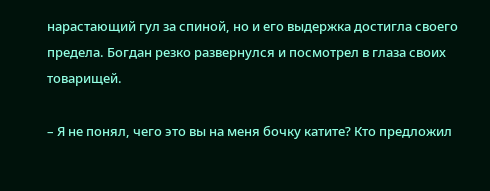нарастающий гул за спиной, но и его выдержка достигла своего предела. Богдан резко развернулся и посмотрел в глаза своих товарищей.

– Я не понял, чего это вы на меня бочку катите? Кто предложил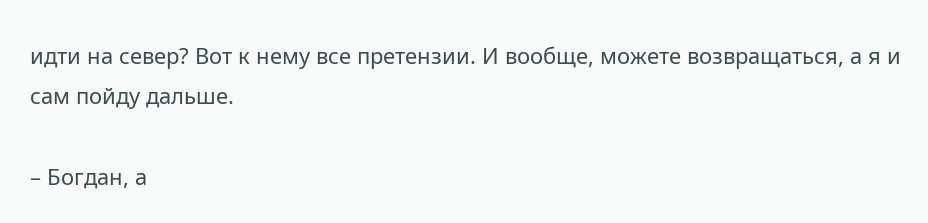идти на север? Вот к нему все претензии. И вообще, можете возвращаться, а я и сам пойду дальше.

– Богдан, а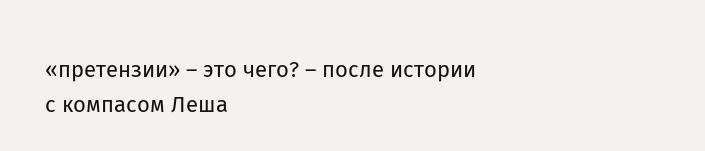«претензии» – это чего? – после истории с компасом Леша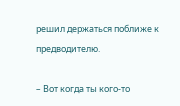решил держаться поближе к предводителю.

– Вот когда ты кого-то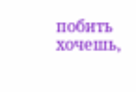побить хочешь,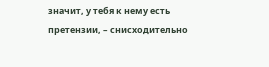значит, у тебя к нему есть претензии, – снисходительно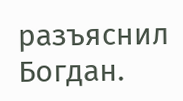разъяснил Богдан.